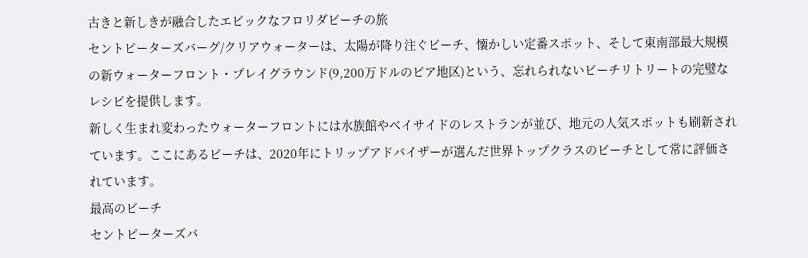古きと新しきが融合したエピックなフロリダビーチの旅
セントピーターズバーグ/クリアウォーターは、太陽が降り注ぐビーチ、懐かしい定番スポット、そして東南部最大規模の新ウォーターフロント・プレイグラウンド(9,200万ドルのピア地区)という、忘れられないビーチリトリートの完璧なレシピを提供します。
新しく生まれ変わったウォーターフロントには水族館やベイサイドのレストランが並び、地元の人気スポットも刷新されています。ここにあるビーチは、2020年にトリップアドバイザーが選んだ世界トップクラスのビーチとして常に評価されています。
最高のビーチ
セントピーターズバ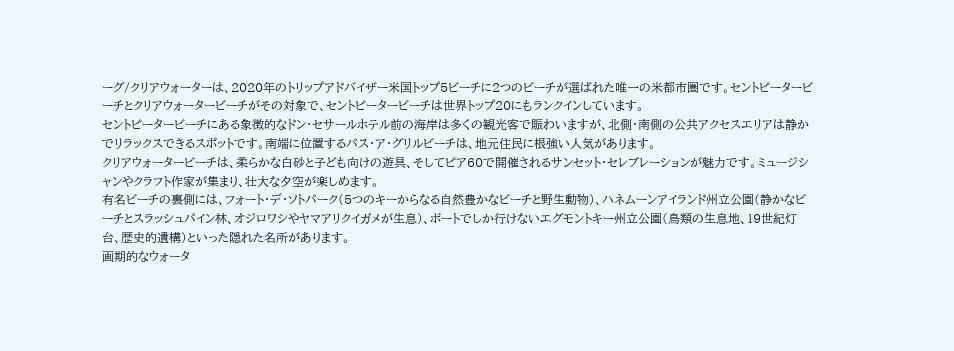ーグ/クリアウォーターは、2020年のトリップアドバイザー米国トップ5ビーチに2つのビーチが選ばれた唯一の米都市圏です。セントピータービーチとクリアウォータービーチがその対象で、セントピータービーチは世界トップ20にもランクインしています。
セントピータービーチにある象徴的なドン・セサールホテル前の海岸は多くの観光客で賑わいますが、北側・南側の公共アクセスエリアは静かでリラックスできるスポットです。南端に位置するパス・ア・グリルビーチは、地元住民に根強い人気があります。
クリアウォータービーチは、柔らかな白砂と子ども向けの遊具、そしてピア60で開催されるサンセット・セレブレーションが魅力です。ミュージシャンやクラフト作家が集まり、壮大な夕空が楽しめます。
有名ビーチの裏側には、フォート・デ・ソトパーク(5つのキーからなる自然豊かなビーチと野生動物)、ハネムーンアイランド州立公園(静かなビーチとスラッシュパイン林、オジロワシやヤマアリクイガメが生息)、ボートでしか行けないエグモントキー州立公園(鳥類の生息地、19世紀灯台、歴史的遺構)といった隠れた名所があります。
画期的なウォータ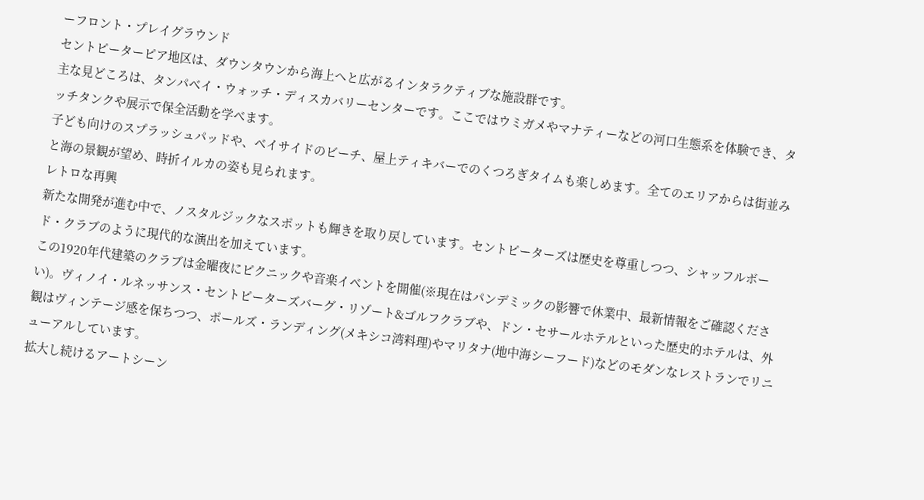ーフロント・プレイグラウンド
セントピーターピア地区は、ダウンタウンから海上へと広がるインタラクティブな施設群です。
主な見どころは、タンパベイ・ウォッチ・ディスカバリーセンターです。ここではウミガメやマナティーなどの河口生態系を体験でき、タッチタンクや展示で保全活動を学べます。
子ども向けのスプラッシュパッドや、ベイサイドのビーチ、屋上ティキバーでのくつろぎタイムも楽しめます。全てのエリアからは街並みと海の景観が望め、時折イルカの姿も見られます。
レトロな再興
新たな開発が進む中で、ノスタルジックなスポットも輝きを取り戻しています。セントピーターズは歴史を尊重しつつ、シャッフルボード・クラブのように現代的な演出を加えています。
この1920年代建築のクラブは金曜夜にピクニックや音楽イベントを開催(※現在はパンデミックの影響で休業中、最新情報をご確認ください)。ヴィノイ・ルネッサンス・セントピーターズバーグ・リゾート&ゴルフクラブや、ドン・セサールホテルといった歴史的ホテルは、外観はヴィンテージ感を保ちつつ、ポールズ・ランディング(メキシコ湾料理)やマリタナ(地中海シーフード)などのモダンなレストランでリニューアルしています。
拡大し続けるアートシーン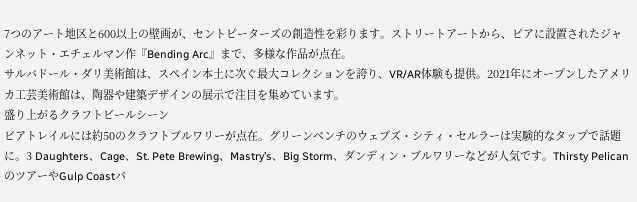7つのアート地区と600以上の壁画が、セントピーターズの創造性を彩ります。ストリートアートから、ピアに設置されたジャンネット・エチェルマン作『Bending Arc』まで、多様な作品が点在。
サルバドール・ダリ美術館は、スペイン本土に次ぐ最大コレクションを誇り、VR/AR体験も提供。2021年にオープンしたアメリカ工芸美術館は、陶器や建築デザインの展示で注目を集めています。
盛り上がるクラフトビールシーン
ビアトレイルには約50のクラフトブルワリーが点在。グリーンベンチのウェブズ・シティ・セルラーは実験的なタップで話題に。3 Daughters、Cage、St. Pete Brewing、Mastry’s、Big Storm、ダンディン・ブルワリーなどが人気です。Thirsty PelicanのツアーやGulp Coastパ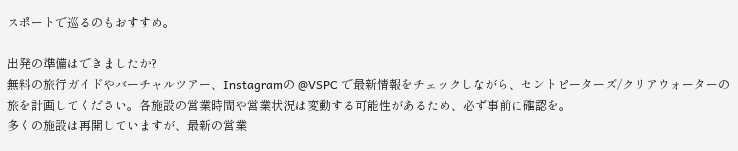スポートで巡るのもおすすめ。

出発の準備はできましたか?
無料の旅行ガイドやバーチャルツアー、Instagramの @VSPC で最新情報をチェックしながら、セントピーターズ/クリアウォーターの旅を計画してください。各施設の営業時間や営業状況は変動する可能性があるため、必ず事前に確認を。
多くの施設は再開していますが、最新の営業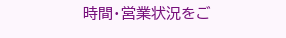時間・営業状況をご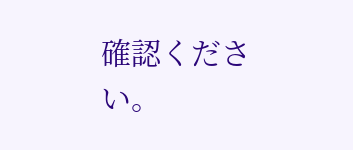確認ください。